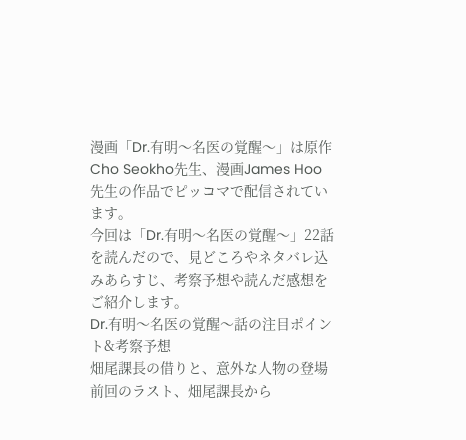漫画「Dr.有明〜名医の覚醒〜」は原作Cho Seokho先生、漫画James Hoo先生の作品でピッコマで配信されています。
今回は「Dr.有明〜名医の覚醒〜」22話を読んだので、見どころやネタバレ込みあらすじ、考察予想や読んだ感想をご紹介します。
Dr.有明〜名医の覚醒〜話の注目ポイント&考察予想
畑尾課長の借りと、意外な人物の登場
前回のラスト、畑尾課長から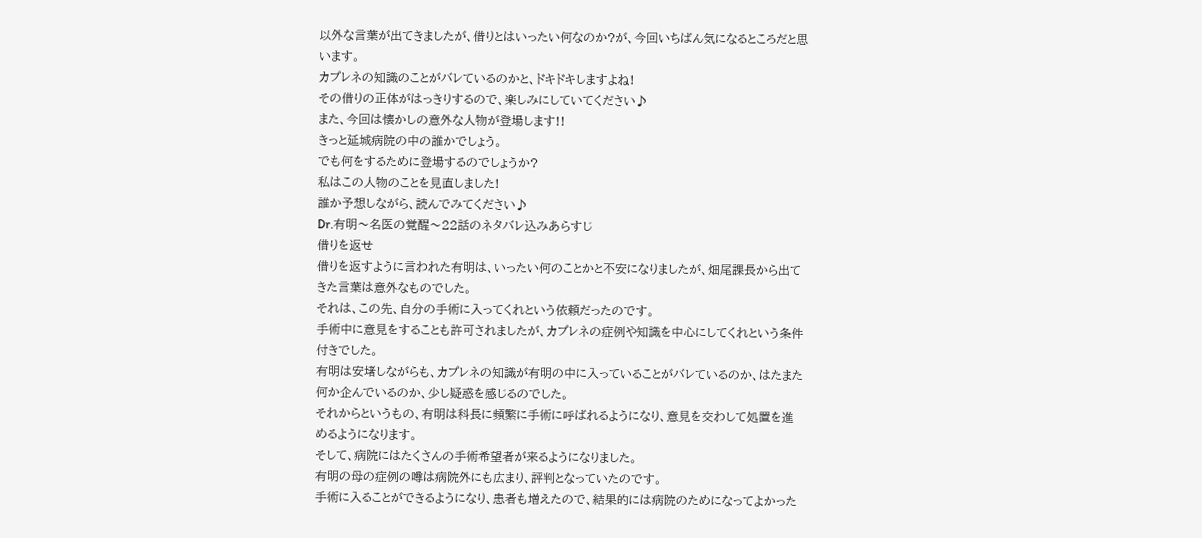以外な言葉が出てきましたが、借りとはいったい何なのか?が、今回いちばん気になるところだと思います。
カプレネの知識のことがバレているのかと、ドキドキしますよね!
その借りの正体がはっきりするので、楽しみにしていてください♪
また、今回は懐かしの意外な人物が登場します!!
きっと延城病院の中の誰かでしょう。
でも何をするために登場するのでしょうか?
私はこの人物のことを見直しました!
誰か予想しながら、読んでみてください♪
Dr.有明〜名医の覚醒〜22話のネタバレ込みあらすじ
借りを返せ
借りを返すように言われた有明は、いったい何のことかと不安になりましたが、畑尾課長から出てきた言葉は意外なものでした。
それは、この先、自分の手術に入ってくれという依頼だったのです。
手術中に意見をすることも許可されましたが、カプレネの症例や知識を中心にしてくれという条件付きでした。
有明は安堵しながらも、カプレネの知識が有明の中に入っていることがバレているのか、はたまた何か企んでいるのか、少し疑惑を感じるのでした。
それからというもの、有明は科長に頻繁に手術に呼ばれるようになり、意見を交わして処置を進めるようになります。
そして、病院にはたくさんの手術希望者が来るようになりました。
有明の母の症例の噂は病院外にも広まり、評判となっていたのです。
手術に入ることができるようになり、患者も増えたので、結果的には病院のためになってよかった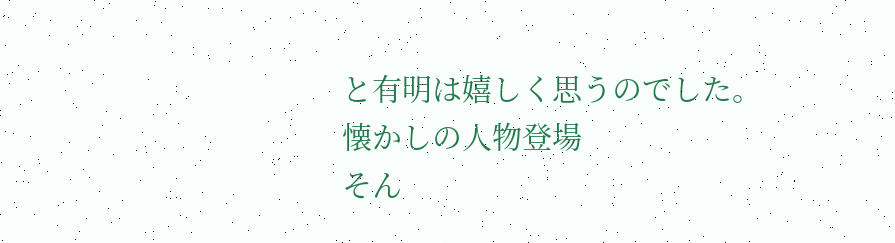と有明は嬉しく思うのでした。
懐かしの人物登場
そん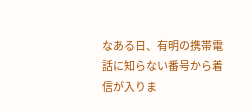なある日、有明の携帯電話に知らない番号から着信が入りま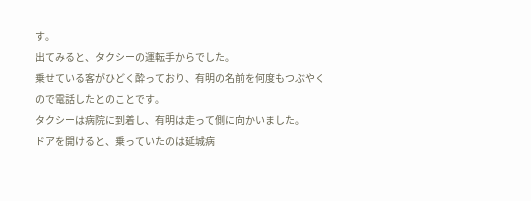す。
出てみると、タクシーの運転手からでした。
乗せている客がひどく酔っており、有明の名前を何度もつぶやくので電話したとのことです。
タクシーは病院に到着し、有明は走って側に向かいました。
ドアを開けると、乗っていたのは延城病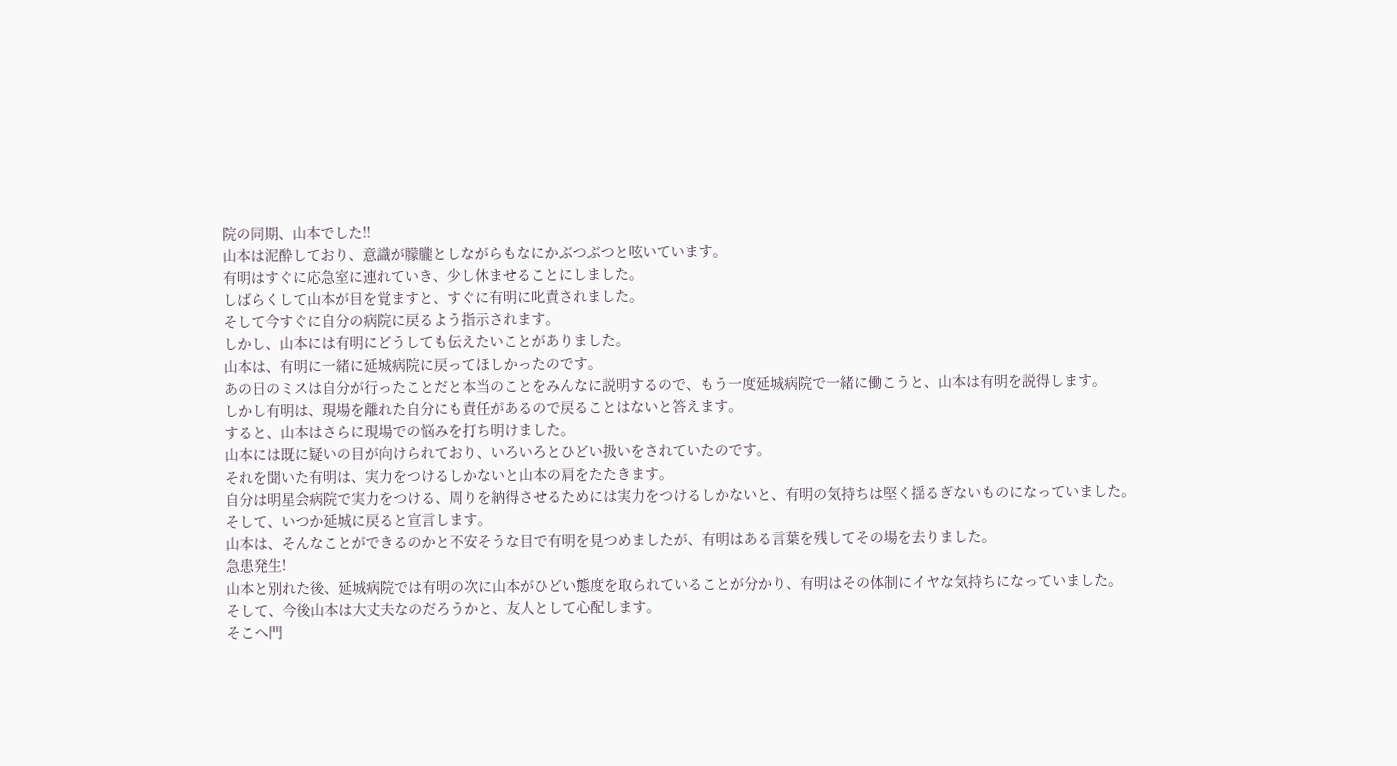院の同期、山本でした!!
山本は泥酔しており、意識が朦朧としながらもなにかぶつぶつと呟いています。
有明はすぐに応急室に連れていき、少し休ませることにしました。
しばらくして山本が目を覚ますと、すぐに有明に叱責されました。
そして今すぐに自分の病院に戻るよう指示されます。
しかし、山本には有明にどうしても伝えたいことがありました。
山本は、有明に一緒に延城病院に戻ってほしかったのです。
あの日のミスは自分が行ったことだと本当のことをみんなに説明するので、もう一度延城病院で一緒に働こうと、山本は有明を説得します。
しかし有明は、現場を離れた自分にも責任があるので戻ることはないと答えます。
すると、山本はさらに現場での悩みを打ち明けました。
山本には既に疑いの目が向けられており、いろいろとひどい扱いをされていたのです。
それを聞いた有明は、実力をつけるしかないと山本の肩をたたきます。
自分は明星会病院で実力をつける、周りを納得させるためには実力をつけるしかないと、有明の気持ちは堅く揺るぎないものになっていました。
そして、いつか延城に戻ると宣言します。
山本は、そんなことができるのかと不安そうな目で有明を見つめましたが、有明はある言葉を残してその場を去りました。
急患発生!
山本と別れた後、延城病院では有明の次に山本がひどい態度を取られていることが分かり、有明はその体制にイヤな気持ちになっていました。
そして、今後山本は大丈夫なのだろうかと、友人として心配します。
そこへ門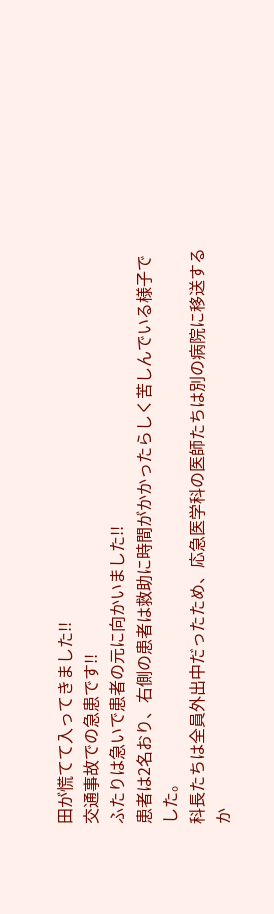田が慌てて入ってきました!!
交通事故での急患です!!
ふたりは急いで患者の元に向かいました!!
患者は2名おり、右側の患者は救助に時間がかかったらしく苦しんでいる様子でした。
科長たちは全員外出中だったため、応急医学科の医師たちは別の病院に移送するか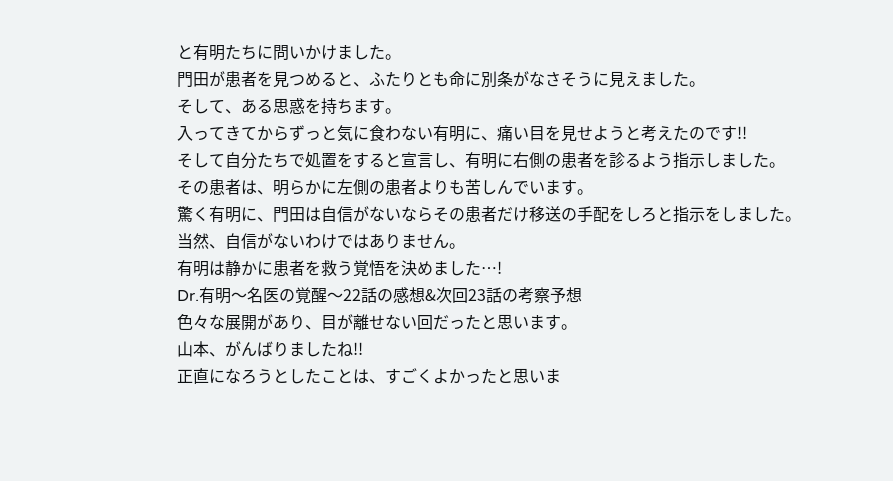と有明たちに問いかけました。
門田が患者を見つめると、ふたりとも命に別条がなさそうに見えました。
そして、ある思惑を持ちます。
入ってきてからずっと気に食わない有明に、痛い目を見せようと考えたのです!!
そして自分たちで処置をすると宣言し、有明に右側の患者を診るよう指示しました。
その患者は、明らかに左側の患者よりも苦しんでいます。
驚く有明に、門田は自信がないならその患者だけ移送の手配をしろと指示をしました。
当然、自信がないわけではありません。
有明は静かに患者を救う覚悟を決めました…!
Dr.有明〜名医の覚醒〜22話の感想&次回23話の考察予想
色々な展開があり、目が離せない回だったと思います。
山本、がんばりましたね!!
正直になろうとしたことは、すごくよかったと思いま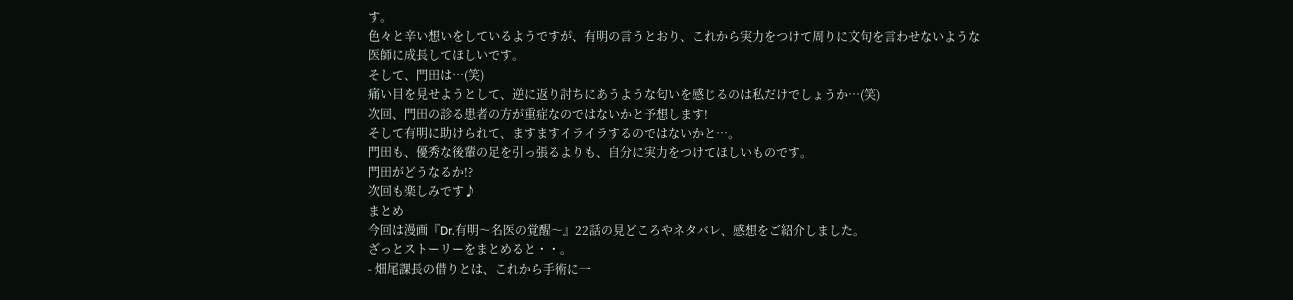す。
色々と辛い想いをしているようですが、有明の言うとおり、これから実力をつけて周りに文句を言わせないような医師に成長してほしいです。
そして、門田は…(笑)
痛い目を見せようとして、逆に返り討ちにあうような匂いを感じるのは私だけでしょうか…(笑)
次回、門田の診る患者の方が重症なのではないかと予想します!
そして有明に助けられて、ますますイライラするのではないかと…。
門田も、優秀な後輩の足を引っ張るよりも、自分に実力をつけてほしいものです。
門田がどうなるか!?
次回も楽しみです♪
まとめ
今回は漫画『Dr.有明〜名医の覚醒〜』22話の見どころやネタバレ、感想をご紹介しました。
ざっとストーリーをまとめると・・。
- 畑尾課長の借りとは、これから手術に一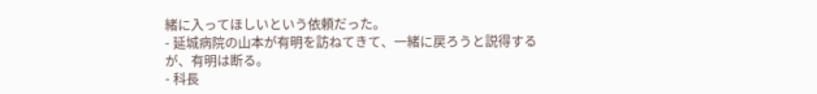緒に入ってほしいという依頼だった。
- 延城病院の山本が有明を訪ねてきて、一緒に戻ろうと説得するが、有明は断る。
- 科長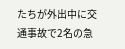たちが外出中に交通事故で2名の急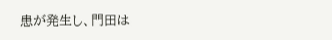患が発生し、門田は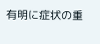有明に症状の重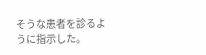そうな患者を診るように指示した。